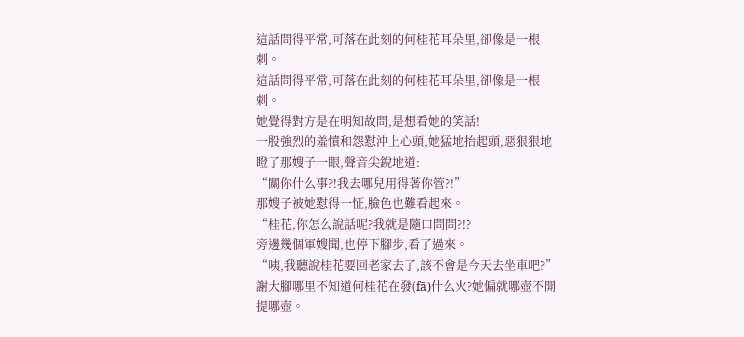這話問得平常,可落在此刻的何桂花耳朵里,卻像是一根刺。
這話問得平常,可落在此刻的何桂花耳朵里,卻像是一根刺。
她覺得對方是在明知故問,是想看她的笑話!
一股強烈的羞憤和怨懟沖上心頭,她猛地抬起頭,惡狠狠地瞪了那嫂子一眼,聲音尖銳地道:
“關你什么事?!我去哪兒用得著你管?!”
那嫂子被她懟得一怔,臉色也難看起來。
“桂花,你怎么說話呢?我就是隨口問問?!?
旁邊幾個軍嫂聞,也停下腳步,看了過來。
“咦,我聽說桂花要回老家去了,該不會是今天去坐車吧?”
謝大腳哪里不知道何桂花在發(fā)什么火?她偏就哪壺不開提哪壺。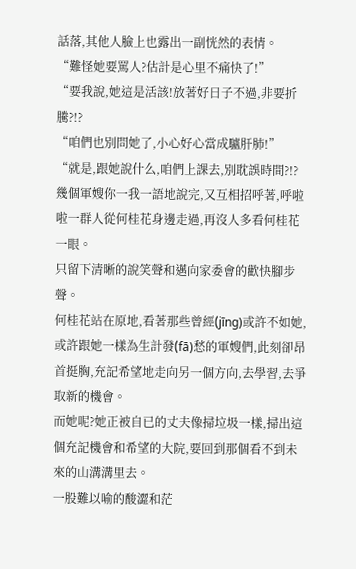話落,其他人臉上也露出一副恍然的表情。
“難怪她要罵人?估計是心里不痛快了!”
“要我說,她這是活該!放著好日子不過,非要折騰?!?
“咱們也別問她了,小心好心當成驢肝肺!”
“就是,跟她說什么,咱們上課去,別耽誤時間?!?
幾個軍嫂你一我一語地說完,又互相招呼著,呼啦啦一群人從何桂花身邊走過,再沒人多看何桂花一眼。
只留下清晰的說笑聲和邁向家委會的歡快腳步聲。
何桂花站在原地,看著那些曾經(jīng)或許不如她,或許跟她一樣為生計發(fā)愁的軍嫂們,此刻卻昂首挺胸,充記希望地走向另一個方向,去學習,去爭取新的機會。
而她呢?她正被自已的丈夫像掃垃圾一樣,掃出這個充記機會和希望的大院,要回到那個看不到未來的山溝溝里去。
一股難以喻的酸澀和茫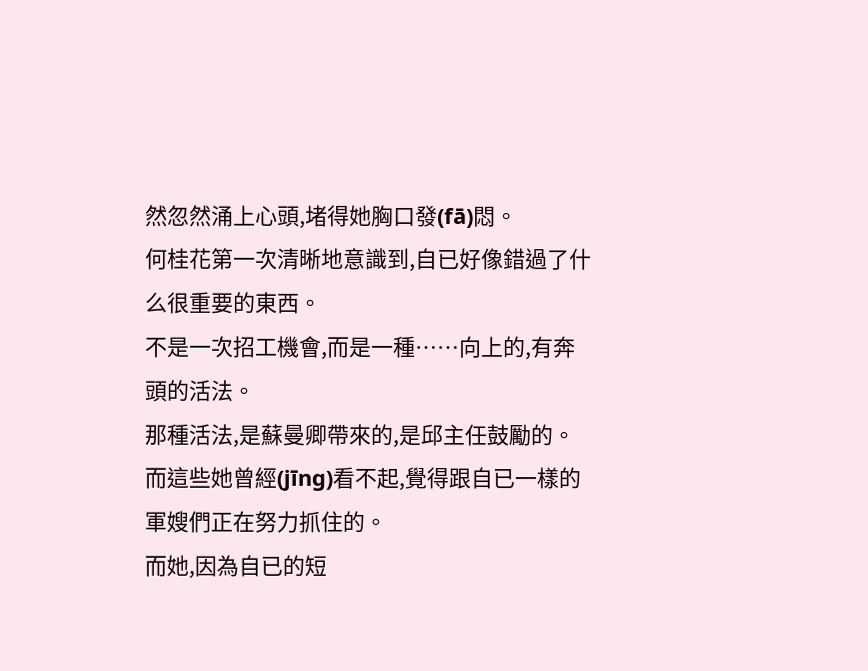然忽然涌上心頭,堵得她胸口發(fā)悶。
何桂花第一次清晰地意識到,自已好像錯過了什么很重要的東西。
不是一次招工機會,而是一種……向上的,有奔頭的活法。
那種活法,是蘇曼卿帶來的,是邱主任鼓勵的。
而這些她曾經(jīng)看不起,覺得跟自已一樣的軍嫂們正在努力抓住的。
而她,因為自已的短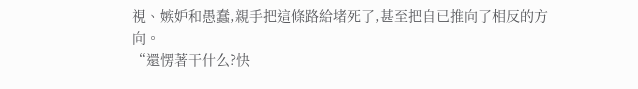視、嫉妒和愚蠢,親手把這條路給堵死了,甚至把自已推向了相反的方向。
“還愣著干什么?快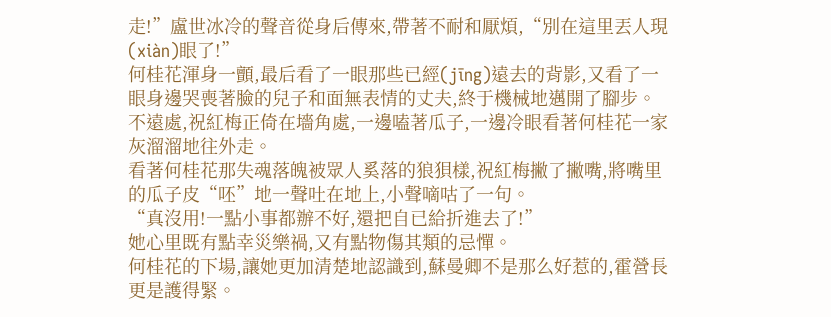走!”盧世冰冷的聲音從身后傳來,帶著不耐和厭煩,“別在這里丟人現(xiàn)眼了!”
何桂花渾身一顫,最后看了一眼那些已經(jīng)遠去的背影,又看了一眼身邊哭喪著臉的兒子和面無表情的丈夫,終于機械地邁開了腳步。
不遠處,祝紅梅正倚在墻角處,一邊嗑著瓜子,一邊冷眼看著何桂花一家灰溜溜地往外走。
看著何桂花那失魂落魄被眾人奚落的狼狽樣,祝紅梅撇了撇嘴,將嘴里的瓜子皮“呸”地一聲吐在地上,小聲嘀咕了一句。
“真沒用!一點小事都辦不好,還把自已給折進去了!”
她心里既有點幸災樂禍,又有點物傷其類的忌憚。
何桂花的下場,讓她更加清楚地認識到,蘇曼卿不是那么好惹的,霍營長更是護得緊。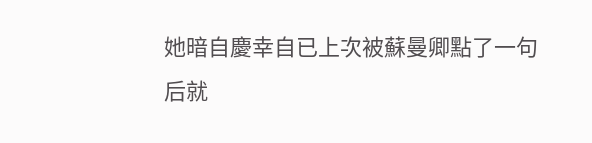她暗自慶幸自已上次被蘇曼卿點了一句后就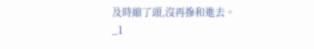及時縮了頭,沒再摻和進去。
_1